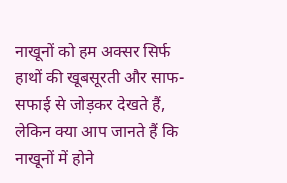नाखूनों को हम अक्सर सिर्फ हाथों की खूबसूरती और साफ-सफाई से जोड़कर देखते हैं, लेकिन क्या आप जानते हैं कि नाखूनों में होने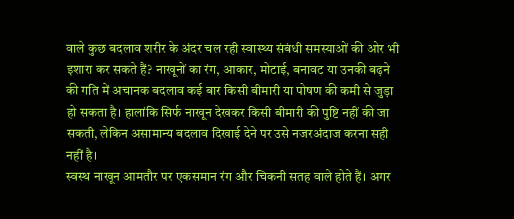वाले कुछ बदलाव शरीर के अंदर चल रही स्वास्थ्य संबंधी समस्याओं की ओर भी इशारा कर सकते हैं? नाखूनों का रंग, आकार, मोटाई, बनावट या उनकी बढ़ने की गति में अचानक बदलाव कई बार किसी बीमारी या पोषण की कमी से जुड़ा हो सकता है। हालांकि सिर्फ नाखून देखकर किसी बीमारी की पुष्टि नहीं की जा सकती, लेकिन असामान्य बदलाव दिखाई देने पर उसे नजरअंदाज करना सही नहीं है।
स्वस्थ नाखून आमतौर पर एकसमान रंग और चिकनी सतह वाले होते हैं। अगर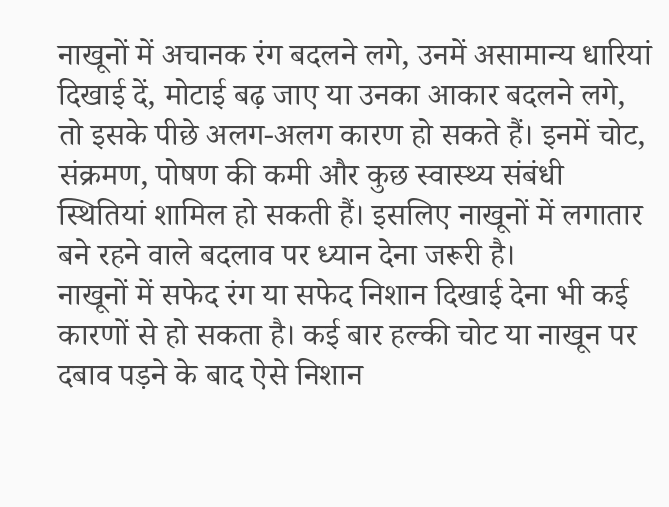नाखूनों में अचानक रंग बदलने लगे, उनमें असामान्य धारियां दिखाई दें, मोटाई बढ़ जाए या उनका आकार बदलने लगे, तो इसके पीछे अलग-अलग कारण हो सकते हैं। इनमें चोट, संक्रमण, पोषण की कमी और कुछ स्वास्थ्य संबंधी स्थितियां शामिल हो सकती हैं। इसलिए नाखूनों में लगातार बने रहने वाले बदलाव पर ध्यान देना जरूरी है।
नाखूनों में सफेद रंग या सफेद निशान दिखाई देना भी कई कारणों से हो सकता है। कई बार हल्की चोट या नाखून पर दबाव पड़ने के बाद ऐसे निशान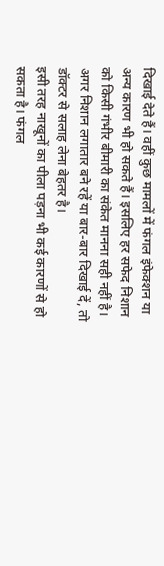दिखाई देते हैं। वहीं कुछ मामलों में फंगल इंफेक्शन या अन्य कारण भी हो सकते हैं। इसलिए हर सफेद निशान को किसी गंभीर बीमारी का संकेत मानना सही नहीं है। अगर निशान लगातार बने रहें या बार-बार दिखाई दें, तो डॉक्टर से सलाह लेना बेहतर है।
इसी तरह नाखूनों का पीला पड़ना भी कई कारणों से हो सकता है। फंगल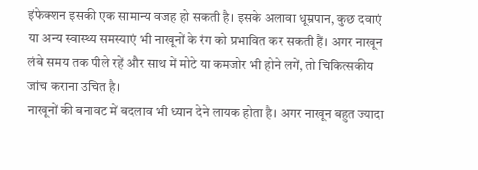इंफेक्शन इसकी एक सामान्य वजह हो सकती है। इसके अलावा धूम्रपान, कुछ दवाएं या अन्य स्वास्थ्य समस्याएं भी नाखूनों के रंग को प्रभावित कर सकती हैं। अगर नाखून लंबे समय तक पीले रहें और साथ में मोटे या कमजोर भी होने लगें, तो चिकित्सकीय जांच कराना उचित है।
नाखूनों की बनावट में बदलाव भी ध्यान देने लायक होता है। अगर नाखून बहुत ज्यादा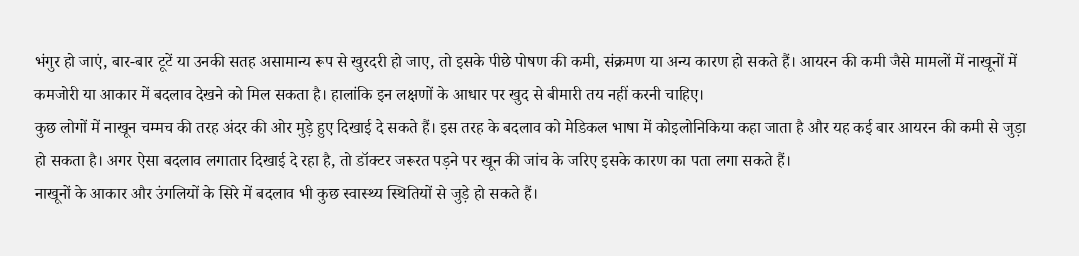भंगुर हो जाएं, बार-बार टूटें या उनकी सतह असामान्य रूप से खुरदरी हो जाए, तो इसके पीछे पोषण की कमी, संक्रमण या अन्य कारण हो सकते हैं। आयरन की कमी जैसे मामलों में नाखूनों में कमजोरी या आकार में बदलाव देखने को मिल सकता है। हालांकि इन लक्षणों के आधार पर खुद से बीमारी तय नहीं करनी चाहिए।
कुछ लोगों में नाखून चम्मच की तरह अंदर की ओर मुड़े हुए दिखाई दे सकते हैं। इस तरह के बदलाव को मेडिकल भाषा में कोइलोनिकिया कहा जाता है और यह कई बार आयरन की कमी से जुड़ा हो सकता है। अगर ऐसा बदलाव लगातार दिखाई दे रहा है, तो डॉक्टर जरूरत पड़ने पर खून की जांच के जरिए इसके कारण का पता लगा सकते हैं।
नाखूनों के आकार और उंगलियों के सिरे में बदलाव भी कुछ स्वास्थ्य स्थितियों से जुड़े हो सकते हैं।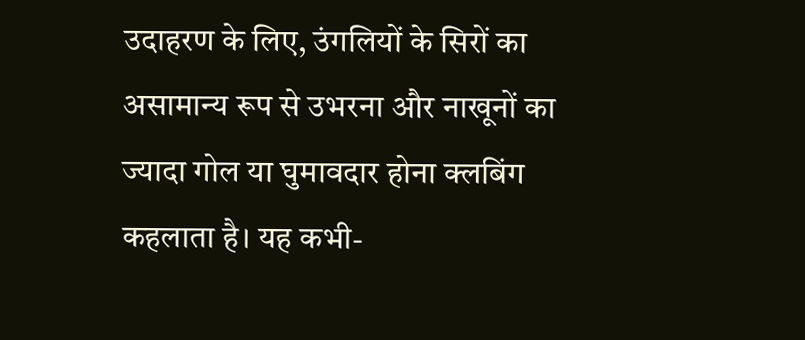उदाहरण के लिए, उंगलियों के सिरों का असामान्य रूप से उभरना और नाखूनों का ज्यादा गोल या घुमावदार होना क्लबिंग कहलाता है। यह कभी-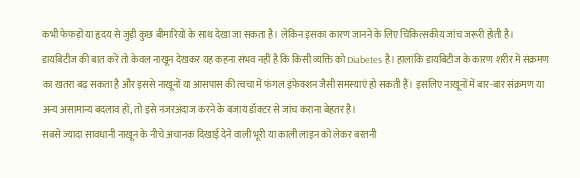कभी फेफड़ों या हृदय से जुड़ी कुछ बीमारियों के साथ देखा जा सकता है। लेकिन इसका कारण जानने के लिए चिकित्सकीय जांच जरूरी होती है।
डायबिटीज की बात करें तो केवल नाखून देखकर यह कहना संभव नहीं है कि किसी व्यक्ति को Diabetes है। हालांकि डायबिटीज के कारण शरीर में संक्रमण का खतरा बढ़ सकता है और इससे नाखूनों या आसपास की त्वचा में फंगल इंफेक्शन जैसी समस्याएं हो सकती हैं। इसलिए नाखूनों में बार-बार संक्रमण या अन्य असामान्य बदलाव हों, तो इसे नजरअंदाज करने के बजाय डॉक्टर से जांच कराना बेहतर है।
सबसे ज्यादा सावधानी नाखून के नीचे अचानक दिखाई देने वाली भूरी या काली लाइन को लेकर बरतनी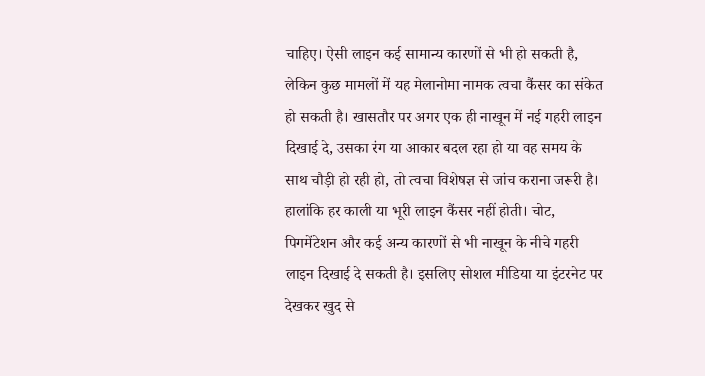चाहिए। ऐसी लाइन कई सामान्य कारणों से भी हो सकती है, लेकिन कुछ मामलों में यह मेलानोमा नामक त्वचा कैंसर का संकेत हो सकती है। खासतौर पर अगर एक ही नाखून में नई गहरी लाइन दिखाई दे, उसका रंग या आकार बदल रहा हो या वह समय के साथ चौड़ी हो रही हो, तो त्वचा विशेषज्ञ से जांच कराना जरूरी है।
हालांकि हर काली या भूरी लाइन कैंसर नहीं होती। चोट, पिगमेंटेशन और कई अन्य कारणों से भी नाखून के नीचे गहरी लाइन दिखाई दे सकती है। इसलिए सोशल मीडिया या इंटरनेट पर देखकर खुद से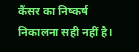कैंसर का निष्कर्ष निकालना सही नहीं है।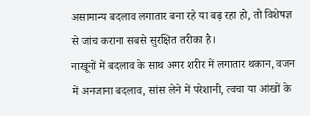असामान्य बदलाव लगातार बना रहे या बढ़ रहा हो, तो विशेषज्ञ से जांच कराना सबसे सुरक्षित तरीका है।
नाखूनों में बदलाव के साथ अगर शरीर में लगातार थकान, वजन में अनजाना बदलाव, सांस लेने में परेशानी, त्वचा या आंखों के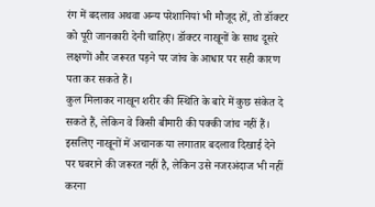रंग में बदलाव अथवा अन्य परेशानियां भी मौजूद हों, तो डॉक्टर को पूरी जानकारी देनी चाहिए। डॉक्टर नाखूनों के साथ दूसरे लक्षणों और जरूरत पड़ने पर जांच के आधार पर सही कारण पता कर सकते हैं।
कुल मिलाकर नाखून शरीर की स्थिति के बारे में कुछ संकेत दे सकते हैं, लेकिन वे किसी बीमारी की पक्की जांच नहीं हैं। इसलिए नाखूनों में अचानक या लगातार बदलाव दिखाई देने पर घबराने की जरूरत नहीं है, लेकिन उसे नजरअंदाज भी नहीं करना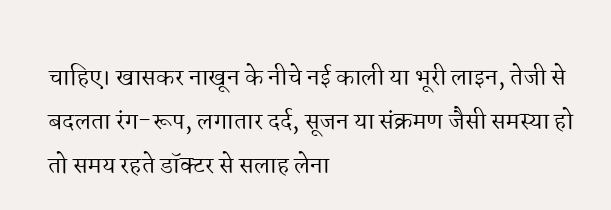चाहिए। खासकर नाखून के नीचे नई काली या भूरी लाइन, तेजी से बदलता रंग-रूप, लगातार दर्द, सूजन या संक्रमण जैसी समस्या हो तो समय रहते डॉक्टर से सलाह लेना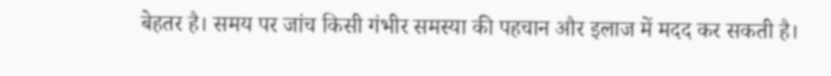बेहतर है। समय पर जांच किसी गंभीर समस्या की पहचान और इलाज में मदद कर सकती है।